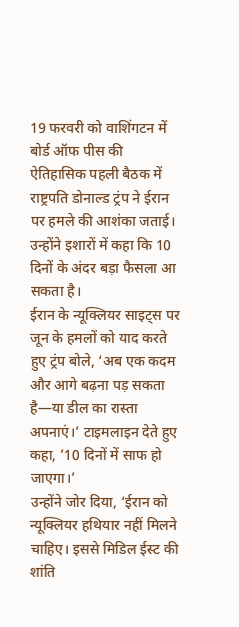19 फरवरी को वाशिंगटन में बोर्ड ऑफ पीस की ऐतिहासिक पहली बैठक में राष्ट्रपति डोनाल्ड ट्रंप ने ईरान पर हमले की आशंका जताई। उन्होंने इशारों में कहा कि 10 दिनों के अंदर बड़ा फैसला आ सकता है।
ईरान के न्यूक्लियर साइट्स पर जून के हमलों को याद करते हुए ट्रंप बोले, ‘अब एक कदम और आगे बढ़ना पड़ सकता है—या डील का रास्ता अपनाएं।’ टाइमलाइन देते हुए कहा, ’10 दिनों में साफ हो जाएगा।’
उन्होंने जोर दिया, ‘ईरान को न्यूक्लियर हथियार नहीं मिलने चाहिए। इससे मिडिल ईस्ट की शांति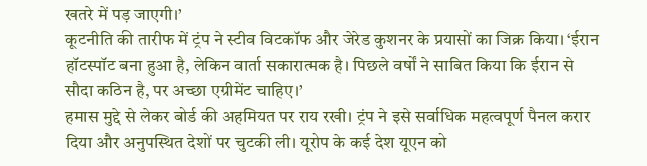खतरे में पड़ जाएगी।’
कूटनीति की तारीफ में ट्रंप ने स्टीव विटकॉफ और जेरेड कुशनर के प्रयासों का जिक्र किया। ‘ईरान हॉटस्पॉट बना हुआ है, लेकिन वार्ता सकारात्मक है। पिछले वर्षों ने साबित किया कि ईरान से सौदा कठिन है, पर अच्छा एग्रीमेंट चाहिए।’
हमास मुद्दे से लेकर बोर्ड की अहमियत पर राय रखी। ट्रंप ने इसे सर्वाधिक महत्वपूर्ण पैनल करार दिया और अनुपस्थित देशों पर चुटकी ली। यूरोप के कई देश यूएन को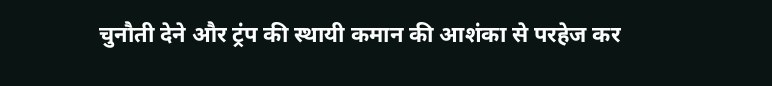चुनौती देने और ट्रंप की स्थायी कमान की आशंका से परहेज कर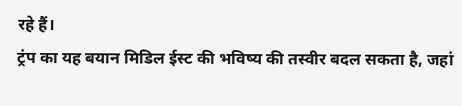रहे हैं।
ट्रंप का यह बयान मिडिल ईस्ट की भविष्य की तस्वीर बदल सकता है, जहां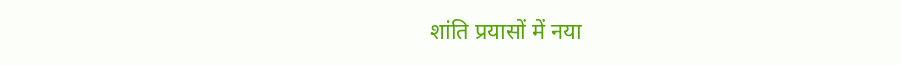शांति प्रयासों में नया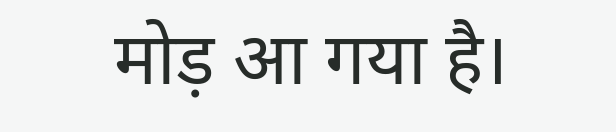मोड़ आ गया है।